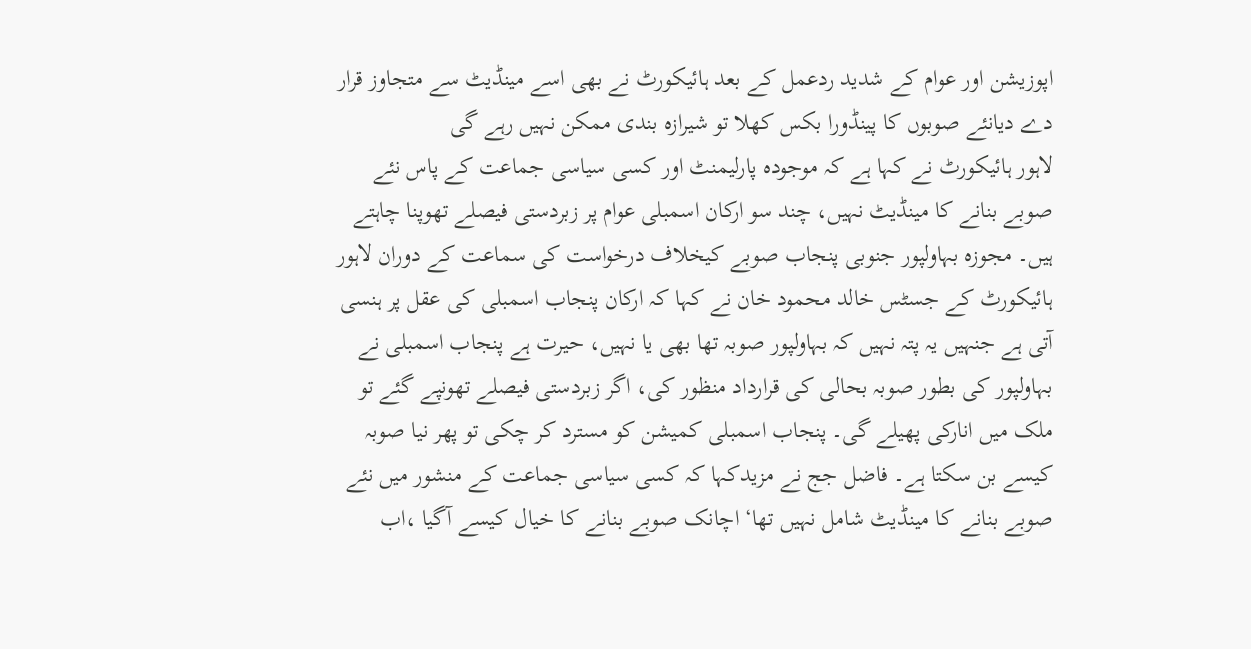اپوزیشن اور عوام کے شدید ردعمل کے بعد ہائیکورٹ نے بھی اسے مینڈیٹ سے متجاوز قرار دے دیانئے صوبوں کا پینڈورا بکس کھلا تو شیرازہ بندی ممکن نہیں رہے گی
لاہور ہائیکورٹ نے کہا ہے کہ موجودہ پارلیمنٹ اور کسی سیاسی جماعت کے پاس نئے صوبے بنانے کا مینڈیٹ نہیں، چند سو ارکان اسمبلی عوام پر زبردستی فیصلے تھوپنا چاہتے ہیں۔ مجوزہ بہاولپور جنوبی پنجاب صوبے کیخلاف درخواست کی سماعت کے دوران لاہور ہائیکورٹ کے جسٹس خالد محمود خان نے کہا کہ ارکان پنجاب اسمبلی کی عقل پر ہنسی آتی ہے جنہیں یہ پتہ نہیں کہ بہاولپور صوبہ تھا بھی یا نہیں، حیرت ہے پنجاب اسمبلی نے بہاولپور کی بطور صوبہ بحالی کی قرارداد منظور کی، اگر زبردستی فیصلے تھونپے گئے تو ملک میں انارکی پھیلے گی۔ پنجاب اسمبلی کمیشن کو مسترد کر چکی تو پھر نیا صوبہ کیسے بن سکتا ہے۔ فاضل جج نے مزیدکہا کہ کسی سیاسی جماعت کے منشور میں نئے صوبے بنانے کا مینڈیٹ شامل نہیں تھا‘ اچانک صوبے بنانے کا خیال کیسے آگیا ،اب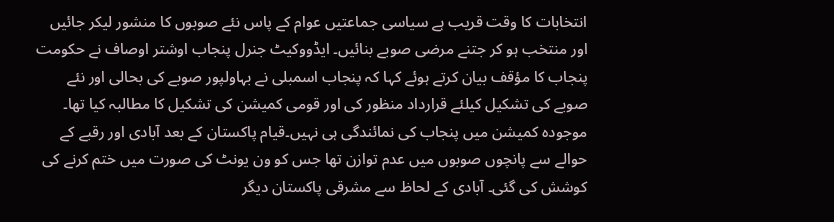انتخابات کا وقت قریب ہے سیاسی جماعتیں عوام کے پاس نئے صوبوں کا منشور لیکر جائیں اور منتخب ہو کر جتنے مرضی صوبے بنائیں۔ ایڈووکیٹ جنرل پنجاب اوشتر اوصاف نے حکومت پنجاب کا مؤقف بیان کرتے ہوئے کہا کہ پنجاب اسمبلی نے بہاولپور صوبے کی بحالی اور نئے صوبے کی تشکیل کیلئے قرارداد منظور کی اور قومی کمیشن کی تشکیل کا مطالبہ کیا تھا۔ موجودہ کمیشن میں پنجاب کی نمائندگی ہی نہیں۔قیام پاکستان کے بعد آبادی اور رقبے کے حوالے سے پانچوں صوبوں میں عدم توازن تھا جس کو ون یونٹ کی صورت میں ختم کرنے کی کوشش کی گئی۔ آبادی کے لحاظ سے مشرقی پاکستان دیگر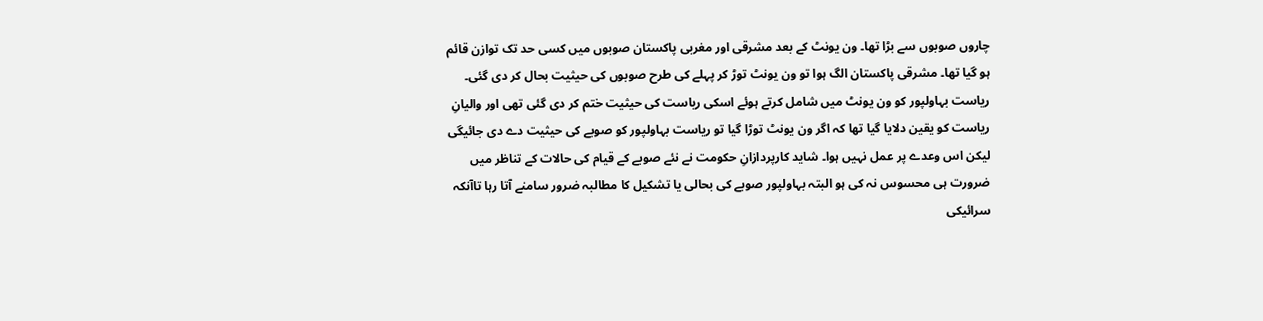چاروں صوبوں سے بڑا تھا۔ ون یونٹ کے بعد مشرقی اور مغربی پاکستان صوبوں میں کسی حد تک توازن قائم ہو گیا تھا۔ مشرقی پاکستان الگ ہوا تو ون یونٹ توڑ کر پہلے کی طرح صوبوں کی حیثیت بحال کر دی گئی۔ ریاست بہاولپور کو ون یونٹ میں شامل کرتے ہوئے اسکی ریاست کی حیثیت ختم کر دی گئی تھی اور والیانِ ریاست کو یقین دلایا گیا تھا کہ اگر ون یونٹ توڑا گیا تو ریاست بہاولپور کو صوبے کی حیثیت دے دی جائیگی لیکن اس وعدے پر عمل نہیں ہوا۔ شاید کارپردازانِ حکومت نے نئے صوبے کے قیام کی حالات کے تناظر میں ضرورت ہی محسوس نہ کی ہو البتہ بہاولپور صوبے کی بحالی یا تشکیل کا مطالبہ ضرور سامنے آتا رہا تاآنکہ سرائیکی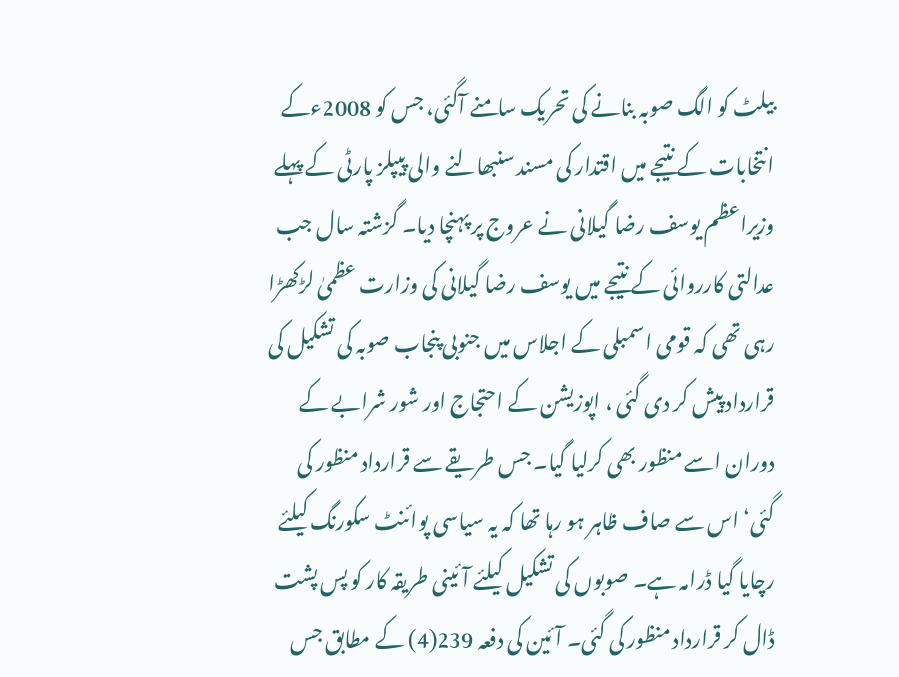بیلٹ کو الگ صوبہ بنانے کی تحریک سامنے آگئی، جس کو 2008ءکے انتخابات کے نتیجے میں اقتدار کی مسند سنبھالنے والی پیپلز پارٹی کے پہلے وزیراعظم یوسف رضا گیلانی نے عروج پر پہنچا دیا۔ گزشتہ سال جب عدالتی کارروائی کے نتیجے میں یوسف رضا گیلانی کی وزارت عظمیٰ لڑکھڑا رہی تھی کہ قومی اسمبلی کے اجلاس میں جنوبی پنجاب صوبہ کی تشکیل کی قرارداد پیش کر دی گئی ، اپوزیشن کے احتجاج اور شور شرابے کے دوران اسے منظور بھی کرلیا گیا۔ جس طریقے سے قرارداد منظور کی گئی‘ اس سے صاف ظاہر ہو رہا تھا کہ یہ سیاسی پوائنٹ سکورنگ کیلئے رچایا گیا ڈرامہ ہے۔ صوبوں کی تشکیل کیلئے آئینی طریقہ کار کو پس پشت ڈال کر قرارداد منظور کی گئی۔ آئین کی دفعہ 239(4) کے مطابق جس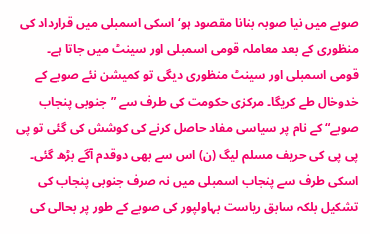صوبے میں نیا صوبہ بنانا مقصود ہو‘ اسکی اسمبلی میں قرارداد کی منظوری کے بعد معاملہ قومی اسمبلی اور سینٹ میں جاتا ہے۔ قومی اسمبلی اور سینٹ منظوری دیگی تو کمیشن نئے صوبے کے خدوخال طے کریگا۔ مرکزی حکومت کی طرف سے ”جنوبی پنجاب صوبے“ کے نام پر سیاسی مفاد حاصل کرنے کی کوشش کی گئی تو پی پی پی کی حریف مسلم لیگ (ن) اس سے بھی دوقدم آگے بڑھ گئی۔ اسکی طرف سے پنجاب اسمبلی میں نہ صرف جنوبی پنجاب کی تشکیل بلکہ سابق ریاست بہاولپور کی صوبے کے طور پر بحالی کی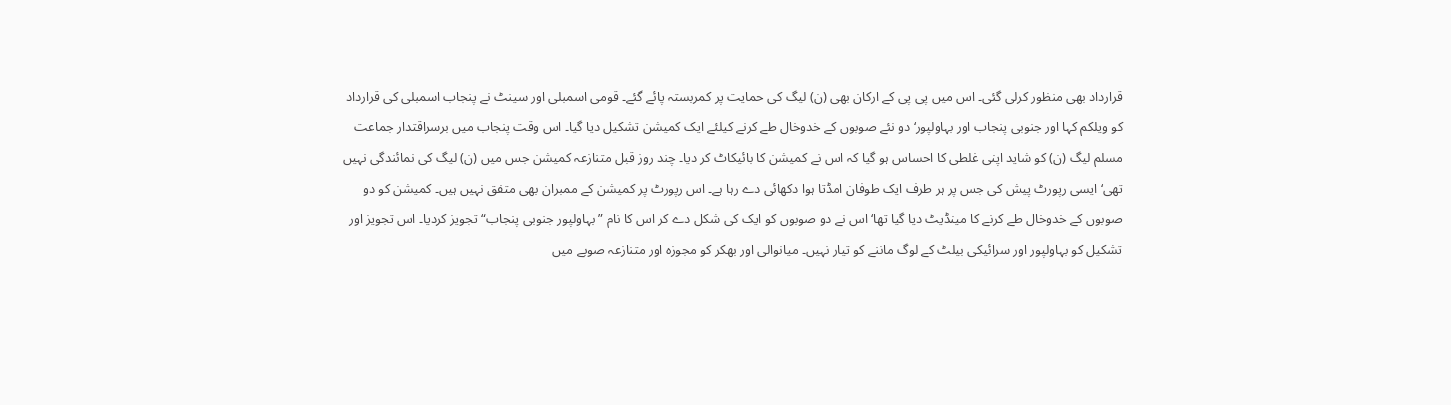قرارداد بھی منظور کرلی گئی۔ اس میں پی پی کے ارکان بھی (ن) لیگ کی حمایت پر کمربستہ پائے گئے۔ قومی اسمبلی اور سینٹ نے پنجاب اسمبلی کی قرارداد کو ویلکم کہا اور جنوبی پنجاب اور بہاولپور‘ دو نئے صوبوں کے خدوخال طے کرنے کیلئے ایک کمیشن تشکیل دیا گیا۔ اس وقت پنجاب میں برسراقتدار جماعت مسلم لیگ (ن) کو شاید اپنی غلطی کا احساس ہو گیا کہ اس نے کمیشن کا بائیکاٹ کر دیا۔ چند روز قبل متنازعہ کمیشن جس میں (ن) لیگ کی نمائندگی نہیں تھی‘ ایسی رپورٹ پیش کی جس پر ہر طرف ایک طوفان امڈتا ہوا دکھائی دے رہا ہے۔ اس رپورٹ پر کمیشن کے ممبران بھی متفق نہیں ہیں۔ کمیشن کو دو صوبوں کے خدوخال طے کرنے کا مینڈیٹ دیا گیا تھا‘ اس نے دو صوبوں کو ایک کی شکل دے کر اس کا نام ”بہاولپور جنوبی پنجاب“ تجویز کردیا۔ اس تجویز اور تشکیل کو بہاولپور اور سرائیکی بیلٹ کے لوگ ماننے کو تیار نہیں۔ میانوالی اور بھکر کو مجوزہ اور متنازعہ صوبے میں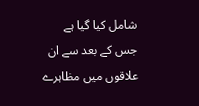شامل کیا گیا ہے جس کے بعد سے ان علاقوں میں مظاہرے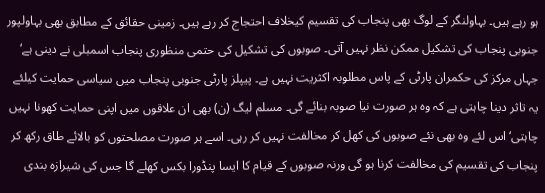ہو رہے ہیں۔ بہاولنگر کے لوگ بھی پنجاب کی تقسیم کیخلاف احتجاج کر رہے ہیں۔ زمینی حقائق کے مطابق بھی بہاولپور جنوبی پنجاب کی تشکیل ممکن نظر نہیں آتی۔ صوبوں کی تشکیل کی حتمی منظوری پنجاب اسمبلی نے دینی ہے‘ جہاں مرکز کی حکمران پارٹی کے پاس مطلوبہ اکثریت نہیں ہے۔ پیپلز پارٹی جنوبی پنجاب میں سیاسی حمایت کیلئے یہ تاثر دینا چاہتی ہے کہ وہ ہر صورت نیا صوبہ بنائے گی۔ مسلم لیگ (ن) بھی ان علاقوں میں اپنی حمایت کھونا نہیں چاہتی‘ اس لئے وہ بھی نئے صوبوں کی کھل کر مخالفت نہیں کر رہی۔ اسے ہر صورت مصلحتوں کو بالائے طاق رکھ کر پنجاب کی تقسیم کی مخالفت کرنا ہو گی ورنہ صوبوں کے قیام کا ایسا پنڈورا بکس کھلے گا جس کی شیرازہ بندی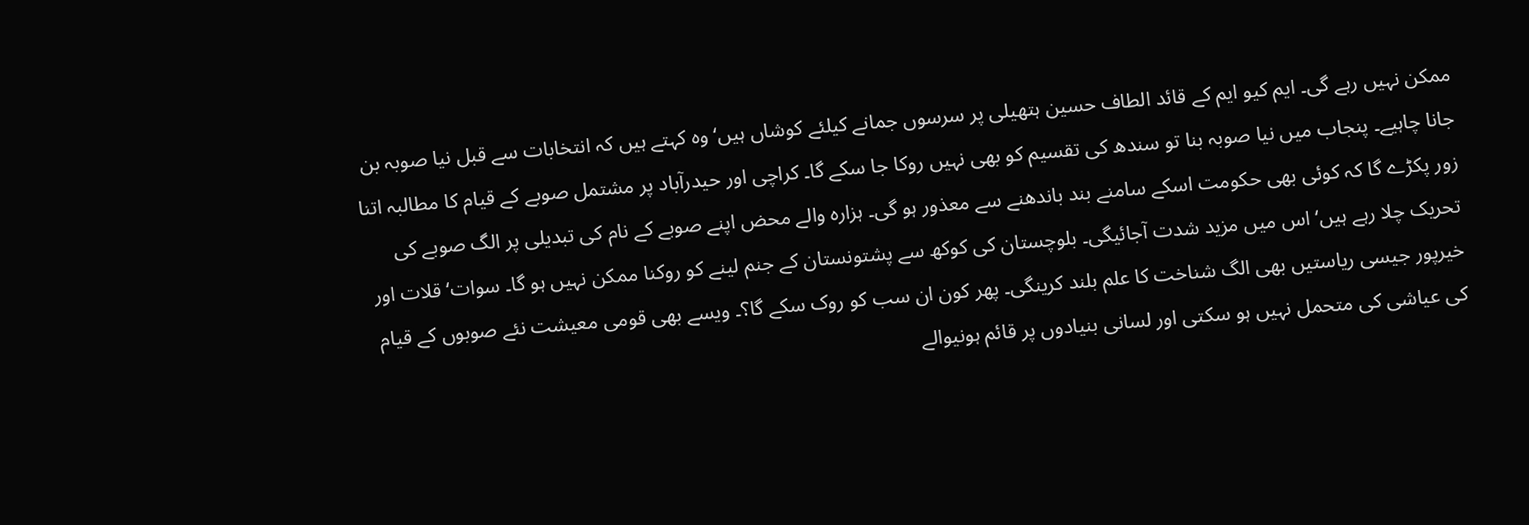ممکن نہیں رہے گی۔ ایم کیو ایم کے قائد الطاف حسین ہتھیلی پر سرسوں جمانے کیلئے کوشاں ہیں‘ وہ کہتے ہیں کہ انتخابات سے قبل نیا صوبہ بن جانا چاہیے۔ پنجاب میں نیا صوبہ بنا تو سندھ کی تقسیم کو بھی نہیں روکا جا سکے گا۔ کراچی اور حیدرآباد پر مشتمل صوبے کے قیام کا مطالبہ اتنا زور پکڑے گا کہ کوئی بھی حکومت اسکے سامنے بند باندھنے سے معذور ہو گی۔ ہزارہ والے محض اپنے صوبے کے نام کی تبدیلی پر الگ صوبے کی تحریک چلا رہے ہیں‘ اس میں مزید شدت آجائیگی۔ بلوچستان کی کوکھ سے پشتونستان کے جنم لینے کو روکنا ممکن نہیں ہو گا۔ سوات‘ قلات اور خیرپور جیسی ریاستیں بھی الگ شناخت کا علم بلند کرینگی۔ پھر کون ان سب کو روک سکے گا؟۔ ویسے بھی قومی معیشت نئے صوبوں کے قیام کی عیاشی کی متحمل نہیں ہو سکتی اور لسانی بنیادوں پر قائم ہونیوالے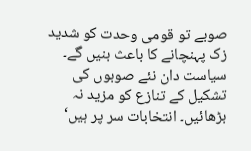صوبے تو قومی وحدت کو شدید زک پہنچانے کا باعث بنیں گے۔ سیاست دان نئے صوبوں کی تشکیل کے تنازع کو مزید نہ بڑھائیں۔ انتخابات سر پر ہیں‘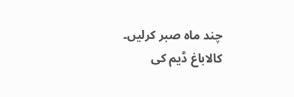چند ماہ صبر کرلیں۔ کالاباغ ڈیم کی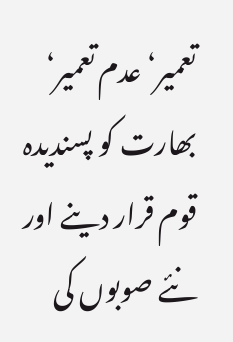تعمیر‘ عدم تعمیر‘ بھارت کو پسندیدہ قوم قرار دینے اور نئے صوبوں کی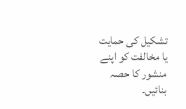تشکیل کی حمایت یا مخالفت کو اپنے منشور کا حصہ بنائیں۔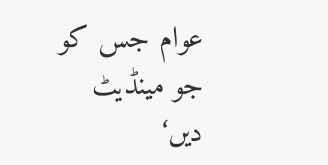عوام جس کو جو مینڈیٹ دیں‘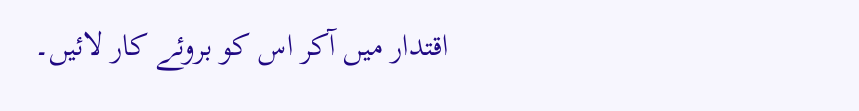اقتدار میں آکر اس کو بروئے کار لائیں۔